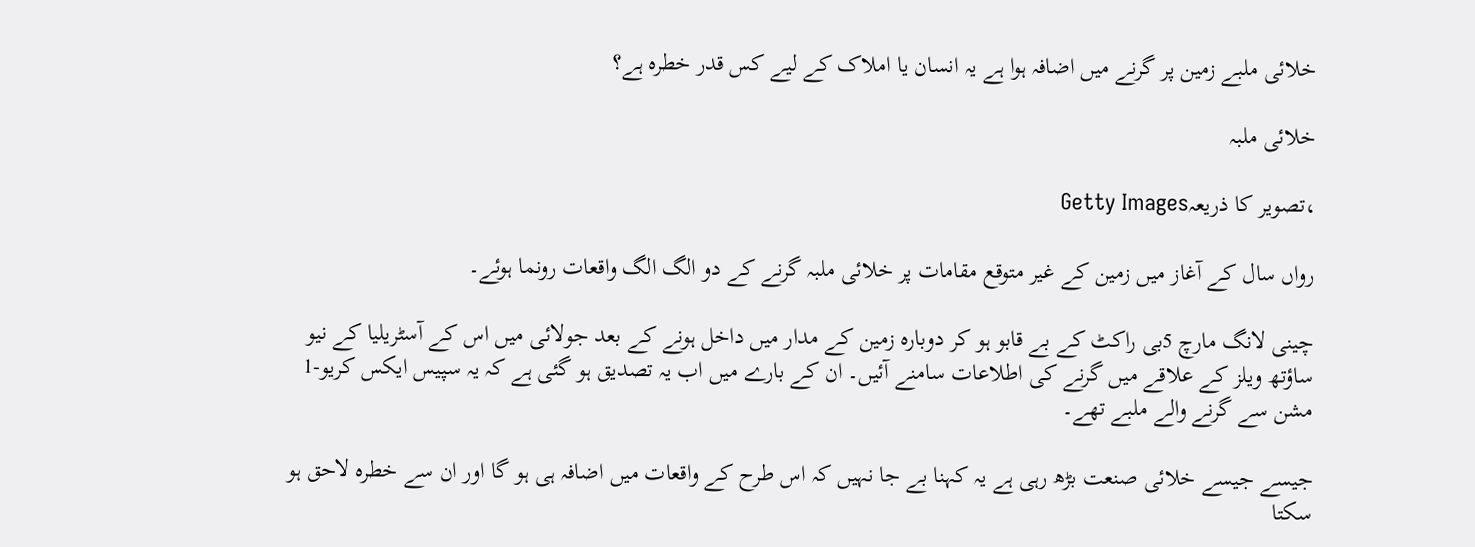خلائی ملبے زمین پر گرنے میں اضافہ ہوا ہے یہ انسان یا املاک کے لیے کس قدر خطرہ ہے؟

خلائی ملبہ

،تصویر کا ذریعہGetty Images

رواں سال کے آغاز میں زمین کے غیر متوقع مقامات پر خلائی ملبہ گرنے کے دو الگ الگ واقعات رونما ہوئے۔

چینی لانگ مارچ 5بی راکٹ کے بے قابو ہو کر دوبارہ زمین کے مدار میں داخل ہونے کے بعد جولائی میں اس کے آسٹریلیا کے نیو ساؤتھ ویلز کے علاقے میں گرنے کی اطلاعات سامنے آئیں۔ ان کے بارے میں اب یہ تصدیق ہو گئی ہے کہ یہ سپیس ایکس کریو-1 مشن سے گرنے والے ملبے تھے۔

جیسے جیسے خلائی صنعت بڑھ رہی ہے یہ کہنا بے جا نہیں کہ اس طرح کے واقعات میں اضافہ ہی ہو گا اور ان سے خطرہ لاحق ہو سکتا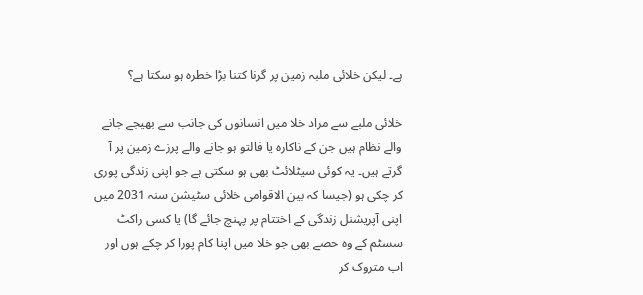ہے۔ لیکن خلائی ملبہ زمین پر گرنا کتنا بڑا خطرہ ہو سکتا ہے؟

خلائی ملبے سے مراد خلا میں انسانوں کی جانب سے بھیجے جانے والے نظام ہیں جن کے ناکارہ یا فالتو ہو جانے والے پرزے زمین پر آ گرتے ہیں۔ یہ کوئی سیٹلائٹ بھی ہو سکتی ہے جو اپنی زندگی پوری کر چکی ہو (جیسا کہ بین الاقوامی خلائی سٹیشن سنہ 2031 میں اپنی آپریشنل زندگی کے اختتام پر پہنچ جائے گا) یا کسی راکٹ سسٹم کے وہ حصے بھی جو خلا میں اپنا کام پورا کر چکے ہوں اور اب متروک کر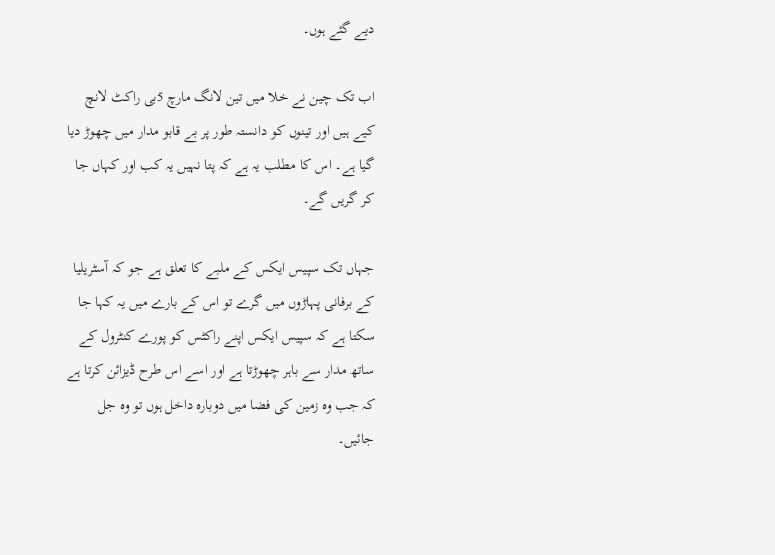دیے گئے ہوں۔

اب تک چین نے خلا میں تین لانگ مارچ 5بی راکٹ لانچ کیے ہیں اور تینوں کو دانستہ طور پر بے قابو مدار میں چھوڑ دیا گیا ہے۔ اس کا مطلب یہ ہے کہ پتا نہیں یہ کب اور کہاں جا کر گریں گے۔

جہاں تک سپیس ایکس کے ملبے کا تعلق ہے جو کہ آسٹریلیا کے برفانی پہاڑوں میں گرے تو اس کے بارے میں یہ کہا جا سکتا ہے کہ سپیس ایکس اپنے راکٹس کو پورے کنٹرول کے ساتھ مدار سے باہر چھوڑتا ہے اور اسے اس طرح ڈیزائن کرتا ہے کہ جب وہ زمین کی فضا میں دوبارہ داخل ہوں تو وہ جل جائیں۔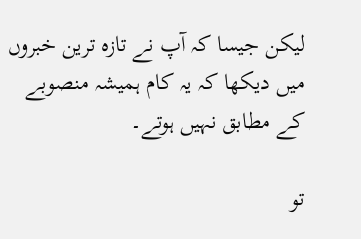لیکن جیسا کہ آپ نے تازہ ترین خبروں میں دیکھا کہ یہ کام ہمیشہ منصوبے کے مطابق نہیں ہوتے۔

تو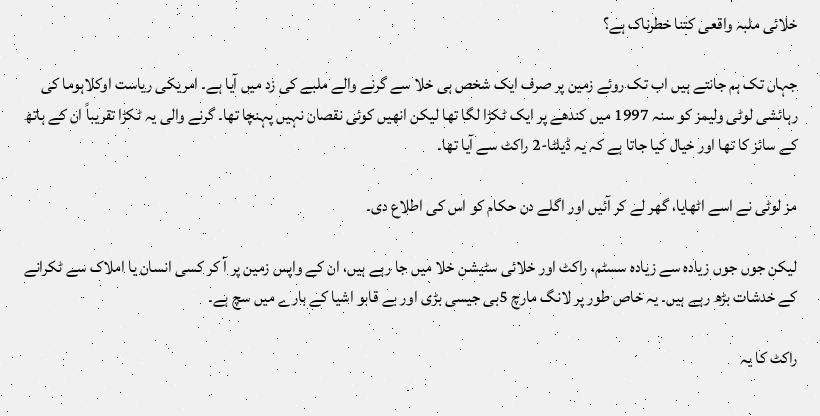خلائی ملبہ واقعی کتنا خطرناک ہے؟

جہاں تک ہم جانتے ہیں اب تک روئے زمین پر صرف ایک شخص ہی خلا سے گرنے والے ملبے کی زد میں آیا ہے۔ امریکی ریاست اوکلاہوما کی رہائشی لوٹی ولیمز کو سنہ 1997 میں کندھے پر ایک ٹکڑا لگا تھا لیکن انھیں کوئی نقصان نہیں پہنچا تھا۔ گرنے والی یہ ٹکڑا تقریباً ان کے ہاتھ کے سائز کا تھا اور خیال کیا جاتا ہے کہ یہ ڈیلٹا-2 راکٹ سے آیا تھا۔

مز لوٹی نے اسے اٹھایا، گھر لے کر آئیں اور اگلے دن حکام کو اس کی اطلاع دی۔

لیکن جوں جوں زیادہ سے زیادہ سسٹم، راکٹ اور خلائی سٹیشن خلا میں جا رہے ہیں، ان کے واپس زمین پر آ کر کسی انسان یا املاک سے ٹکرانے کے خدشات بڑھ رہے ہیں۔ یہ خاص طور پر لانگ مارچ 5بی جیسی بڑی اور بے قابو اشیا کے بارے میں سچ ہے۔

راکٹ کا یہ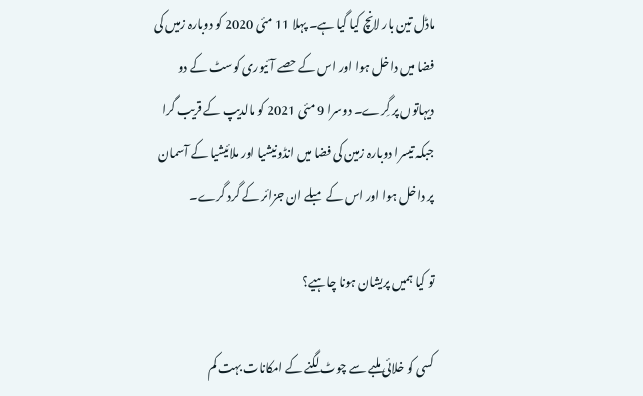ماڈل تین بار لانچ کیا گیا ہے۔ پہلا 11 مئی 2020 کو دوبارہ زمیں کی فضا میں داخل ہوا اور اس کے حصے آئیوری کوسٹ کے دو دیہاتوں پر گِرے۔ دوسرا 9 مئی 2021 کو مالدیپ کے قریب گرا جبکہ تیسرا دوبارہ زمین کی فضا میں انڈونیشیا اور ملائیشیا کے آسمان پر داخل ہوا اور اس کے مبلے ان جزائر کے گرد گرے۔

تو کیا ہمیں پریشان ہونا چاہیے؟

کسی کو خلائی ملبے سے چوٹ لگنے کے امکانات بہت کم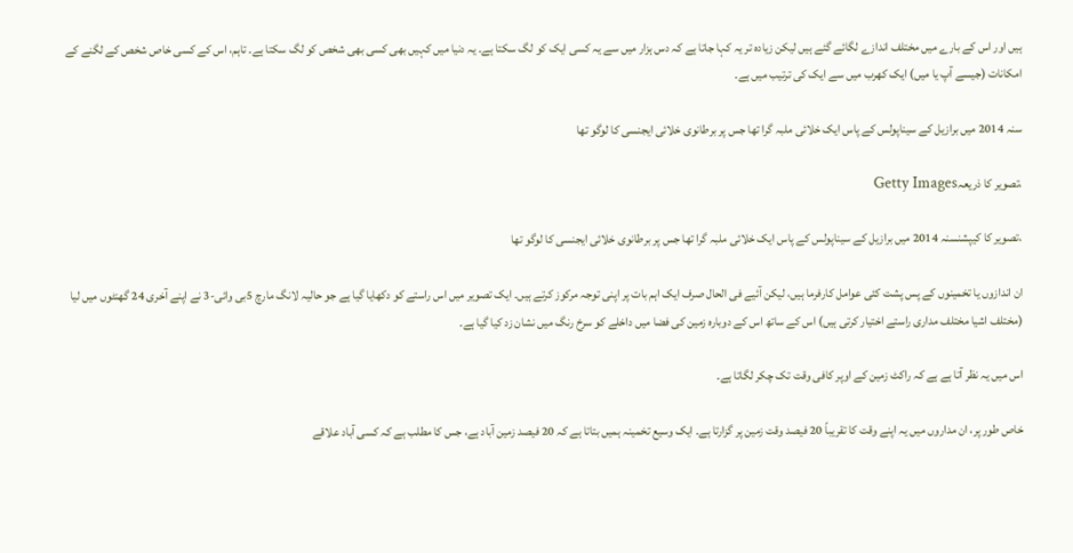ہیں اور اس کے بارے میں مختلف اندازے لگائے گئے ہیں لیکن زیادہ تر یہ کہا جاتا ہے کہ دس ہزار میں سے یہ کسی ایک کو لگ سکتا ہے۔ یہ دنیا میں کہیں بھی کسی بھی شخص کو لگ سکتا ہے۔ تاہم، اس کے کسی خاص شخص کے لگنے کے امکانات (جیسے آپ یا میں) ایک کھرب میں سے ایک کی ترتیب میں ہے۔

سنہ 2014 میں برازیل کے سیناپولس کے پاس ایک خلائی ملبہ گرا تھا جس پر برطانوی خلائی ایجنسی کا لوگو تھا

،تصویر کا ذریعہGetty Images

،تصویر کا کیپشنسنہ 2014 میں برازیل کے سیناپولس کے پاس ایک خلائی ملبہ گرا تھا جس پر برطانوی خلائی ایجنسی کا لوگو تھا

ان اندازوں یا تخمینوں کے پس پشت کئی عوامل کارفرما ہیں، لیکن آئیے فی الحال صرف ایک اہم بات پر اپنی توجہ مرکوز کرتے ہیں۔ ایک تصویر میں اس راستے کو دکھایا گیا ہے جو حالیہ لانگ مارچ 5بی وائی-3 نے اپنے آخری 24 گھنٹوں میں لیا (مختلف اشیا مختلف مداری راستے اختیار کرتی ہیں) اس کے ساتھ اس کے دوبارہ زمین کی فضا میں داخلے کو سرخ رنگ میں نشان زد کیا گیا ہے۔

اس میں یہ نظر آتا ہے ہے کہ راکٹ زمین کے اوپر کافی وقت تک چکر لگاتا ہے۔

خاص طور پر، ان مداروں میں یہ اپنے وقت کا تقریباً 20 فیصد وقت زمین پر گزارتا ہے۔ ایک وسیع تخمینہ ہمیں بتاتا ہے کہ 20 فیصد زمین آباد ہے، جس کا مطلب ہے کہ کسی آباد علاقے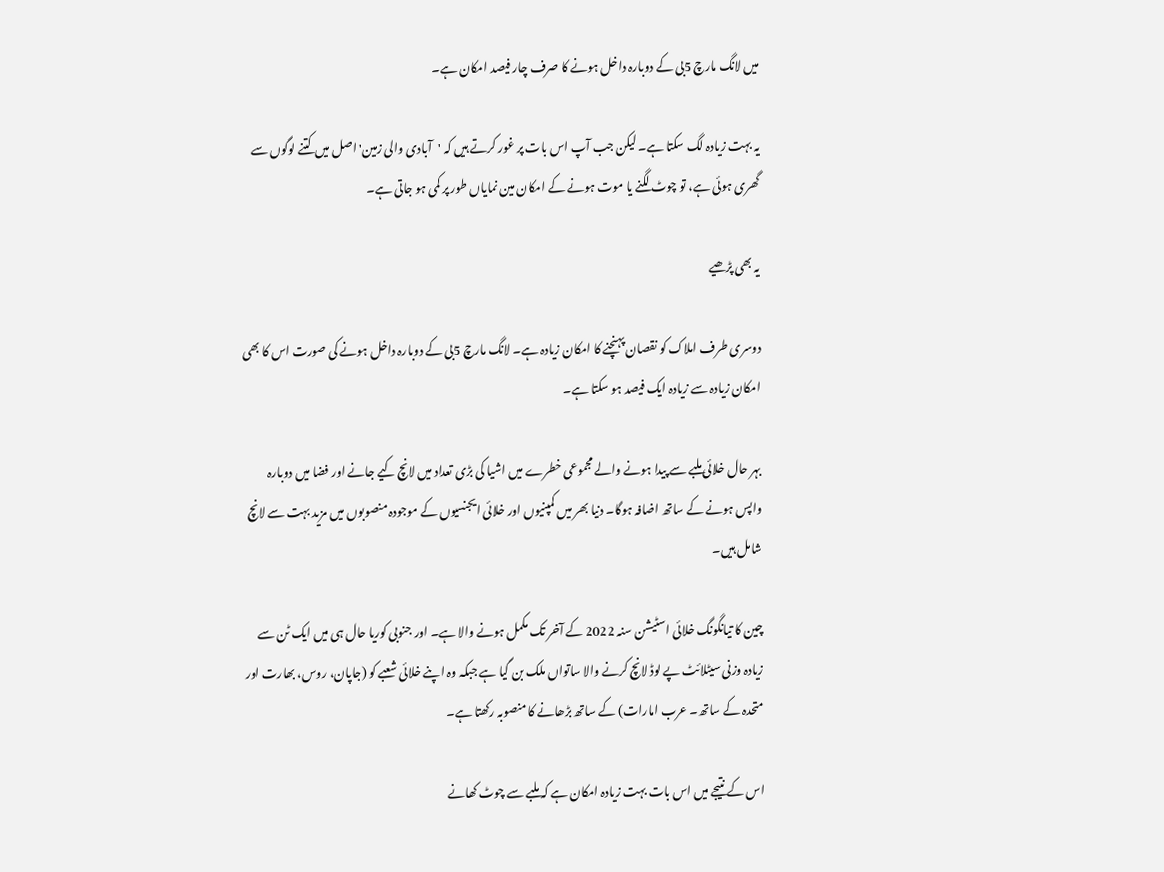میں لانگ مارچ 5بی کے دوبارہ داخل ہونے کا صرف چار فیصد امکان ہے۔

یہ بہت زیادہ لگ سکتا ہے۔ لیکن جب آپ اس بات پر غور کرتے ہیں کہ 'آبادی والی زمین' اصل میں کتنے لوگوں سے گھری ہوئی ہے، تو چوٹ لگنے یا موت ہونے کے امکان مین نمایاں طور پر کمی ہو جاتی ہے۔

یہ بھی پڑھیے

دوسری طرف املاک کو نقصان پہنچنے کا امکان زیادہ ہے۔ لانگ مارچ 5بی کے دوبارہ داخل ہونے کی صورت اس کا بھی امکان زیادہ سے زیادہ ایک فیصد ہو سکتا ہے۔

بہر حال خلائی ملبے سے پیدا ہونے والے مجموعی خطرے میں اشیا کی بڑی تعداد میں لانچ کیے جانے اور فضا میں دوبارہ واپس ہونے کے ساتھ اضافہ ہوگا۔ دنیا بھر میں کمپنیوں اور خلائی ایجنسیوں کے موجودہ منصوبوں میں مزید بہت سے لانچ شامل ہیں۔

چین کا تیانگونگ خلائی اسٹیشن سنہ 2022 کے آخر تک مکمل ہونے والا ہے۔ اور جنوبی کوریا حال ہی میں ایک ٹن سے زیادہ وزنی سیٹلائٹ پے لوڈ لانچ کرنے والا ساتواں ملک بن گیا ہے جبکہ وہ اپنے خلائی شعبے کو (جاپان، روس، بھارت اور متحدہ کے ساتھ۔ عرب امارات) کے ساتھ بڑھانے کا منصوبہ رکھتا ہے۔

اس کے نتیجے میں اس بات بہت زیادہ امکان ہے کہ ملبے سے چوٹ کھانے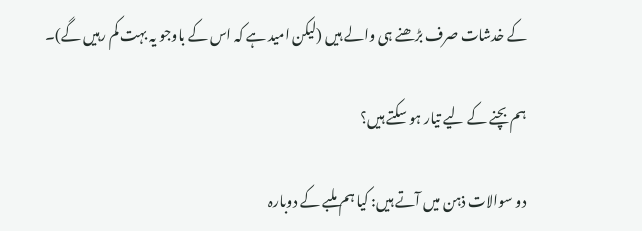کے خدشات صرف بڑھنے ہی والے ہیں (لیکن امید ہے کہ اس کے باوجو یہ بہت کم رہیں گے)۔

ہم بچنے کے لیے تیار ہو سکتے ہیں؟

دو سوالات ذہن میں آتے ہیں: کیا ہم ملبے کے دوبارہ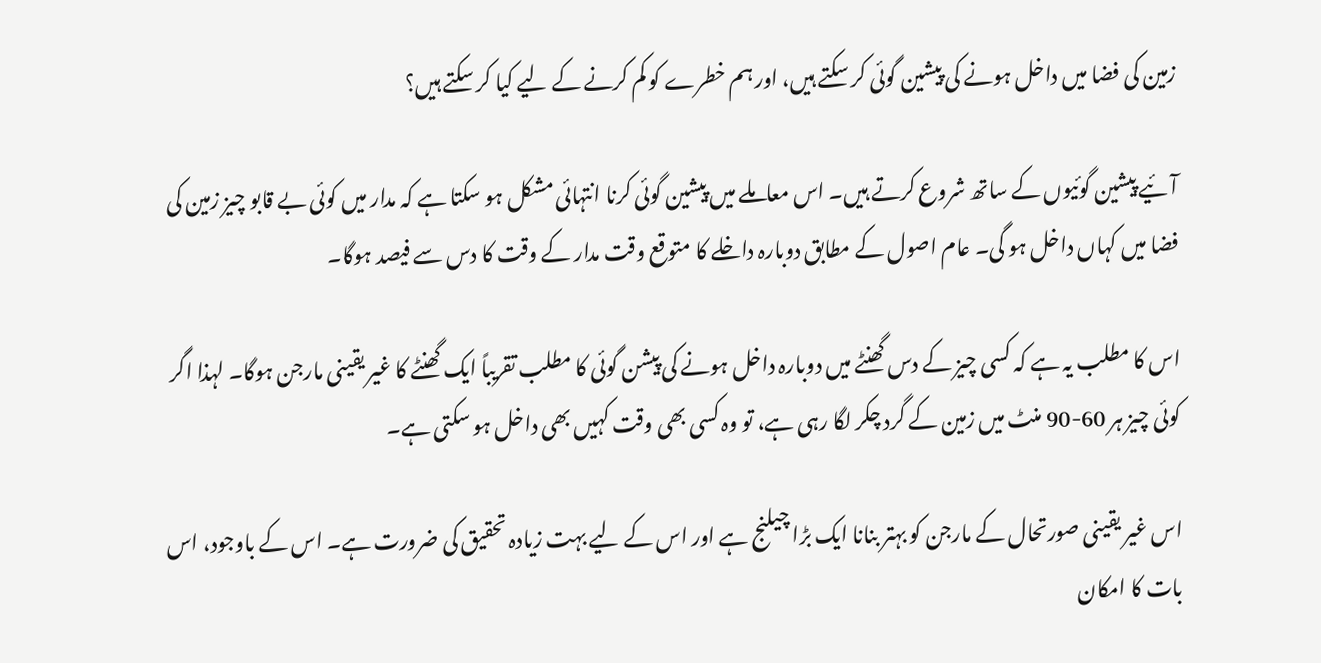زمین کی فضا میں داخل ہونے کی پیشین گوئی کر سکتے ہیں، اور ہم خطرے کو کم کرنے کے لیے کیا کر سکتے ہیں؟

آئیے پیشین گوئیوں کے ساتھ شروع کرتے ہیں۔ اس معاملے میں پیشین گوئی کرنا انتہائی مشکل ہو سکتا ہے کہ مدار میں کوئی بے قابو چیز زمین کی فضا میں کہاں داخل ہو گی۔ عام اصول کے مطابق دوبارہ داخلے کا متوقع وقت مدار کے وقت کا دس سے فیصد ہوگا۔

اس کا مطلب یہ ہے کہ کسی چیز کے دس گھنٹے میں دوبارہ داخل ہونے کی پیشن گوئی کا مطلب تقریباً ایک گھنٹے کا غیر یقینی مارجن ہوگا۔ لہذا اگر کوئی چیز ہر 60-90 منٹ میں زمین کے گرد چکر لگا رہی ہے، تو وہ کسی بھی وقت کہیں بھی داخل ہو سکتی ہے۔

اس غیر یقینی صورتحال کے مارجن کو بہتر بنانا ایک بڑا چیلنج ہے اور اس کے لیے بہت زیادہ تحقیق کی ضرورت ہے۔ اس کے باوجود، اس بات کا امکان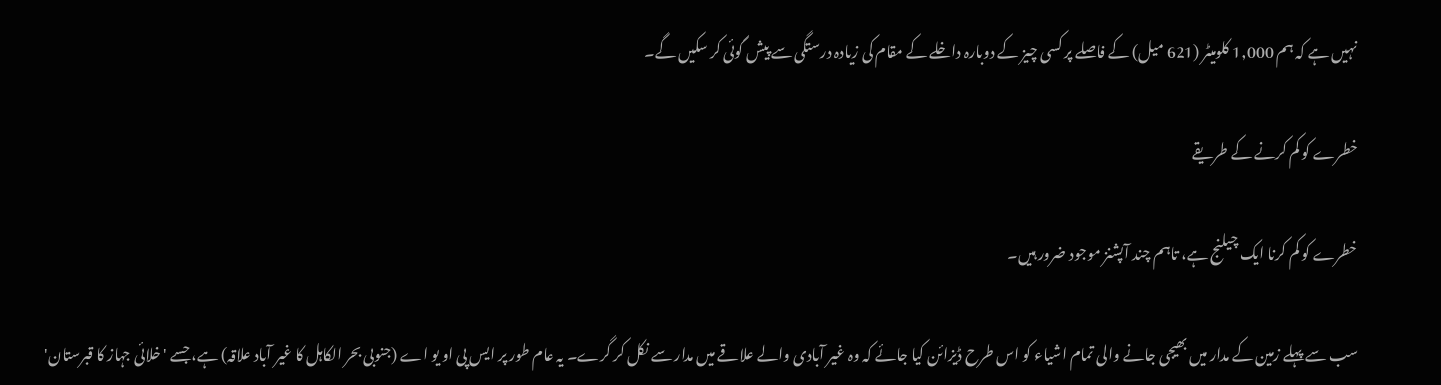نہیں ہے کہ ہم 1,000 کلومیٹر (621 میل) کے فاصلے پر کسی چیز کے دوبارہ داخلے کے مقام کی زیادہ درستگی سے پیش گوئی کر سکیں گے۔

خطرے کو کم کرنے کے طریقے

خطرے کو کم کرنا ایک چیلنج ہے، تاہم چند آپشنز موجود ضرور ہیں۔

سب سے پہلے زمین کے مدار میں بھیجی جانے والی تمام اشیاء کو اس طرح ڈیزائن کیا جائے کہ وہ غیر آبادی والے علاقے میں مدار سے نکل کر گرے۔ یہ عام طور پر ایس پی او یو اے (جنوبی بحر الکاہل کا غیر آباد علاقہ) ہے، جسے 'خلائی جہاز کا قبرستان'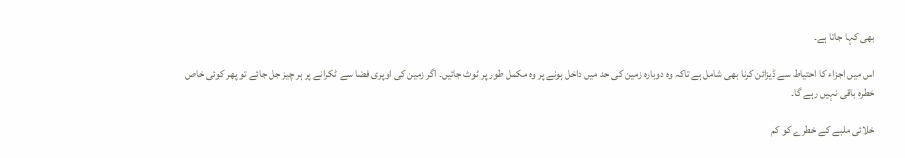بھی کہا جاتا ہے۔

اس میں اجزاء کا احتیاط سے ڈیزائن کرنا بھی شامل ہے تاکہ وہ دوبارہ زمین کی حد میں داخل ہونے پر وہ مکمل طور پر ٹوٹ جائیں۔ اگر زمین کی اوپری فضا سے ٹکرانے پر ہر چیز جل جائے تو پھر کوئی خاص خطرہ باقی نہیں رہے گا۔

خلائی ملبے کے خطرے کو کم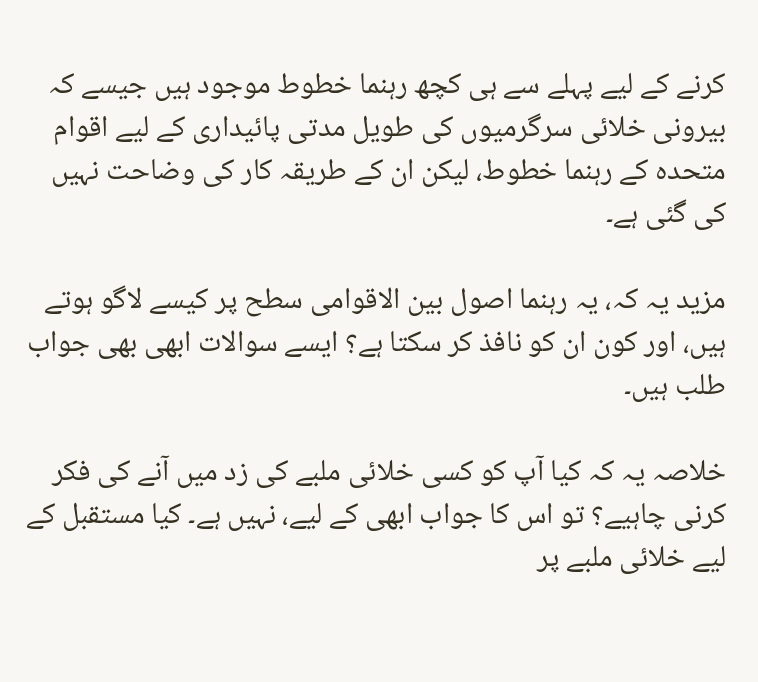کرنے کے لیے پہلے سے ہی کچھ رہنما خطوط موجود ہیں جیسے کہ بیرونی خلائی سرگرمیوں کی طویل مدتی پائیداری کے لیے اقوام متحدہ کے رہنما خطوط، لیکن ان کے طریقہ کار کی وضاحت نہیں کی گئی ہے۔

مزید یہ کہ، یہ رہنما اصول بین الاقوامی سطح پر کیسے لاگو ہوتے ہیں، اور کون ان کو نافذ کر سکتا ہے؟ ایسے سوالات ابھی بھی جواب طلب ہیں۔

خلاصہ یہ کہ کیا آپ کو کسی خلائی ملبے کی زد میں آنے کی فکر کرنی چاہیے؟ تو اس کا جواب ابھی کے لیے، نہیں ہے۔ کیا مستقبل کے لیے خلائی ملبے پر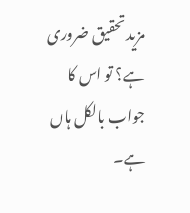مزید تحقیق ضروری ہے؟ تو اس کا جواب بالکل ہاں ہے۔